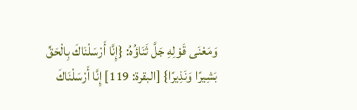وَمَعْنَى قَوْلِهِ جَلَّ ثَنَاؤُهُ: {إِنَّا أَرْسَلْنَاكَ بِالْحَقِّ بَشِيرًا وَنَذِيرًا} [البقرة: 119] إِنَّا أَرْسَلْنَاكَ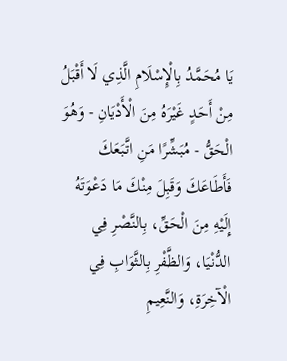يَا مُحَمَّدُ بِالْإِسْلَامِ الَّذِي لَا أَقْبَلُ مِنْ أَحَدٍ غَيْرَهُ مِنَ الْأَدْيَانِ - وَهُوَ الْحَقُّ - مُبَشِّرًا مَنِ اتَّبَعَكَ فَأَطَاعَكَ وَقَبِلَ مِنْكَ مَا دَعْوَتَهُ إِلَيْهِ مِنَ الْحَقِّ، بِالنَّصْرِ فِي الدُّنْيَا، وَالظَّفْرِ بِالثَّوَابِ فِي الْآخِرَةِ، وَالنَّعِيمِ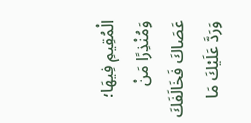الْمُقِيمِ فِيهَا؛ وَمُنْذِرًا مَنْ عَصَاكَ فَخَالَفَكَ وَرَدَّ عَلَيْكَ مَا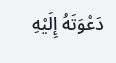دَعْوَتَهُ إِلَيْهِ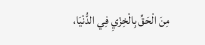مِنَ الْحَقِّ بِالْخِزْيِ فِي الدُّنْيَا،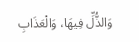وَالذُّلِّ فِيهَا، وَالْعَذَابِ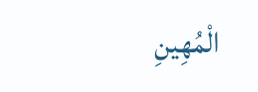الْمُهِينِ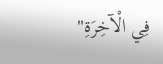فِي الْآخِرَةِ"